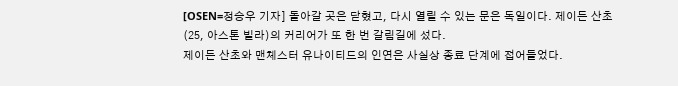[OSEN=정승우 기자] 돌아갈 곳은 닫혔고, 다시 열릴 수 있는 문은 독일이다. 제이든 산초(25, 아스톤 빌라)의 커리어가 또 한 번 갈림길에 섰다.
제이든 산초와 맨체스터 유나이티드의 인연은 사실상 종료 단계에 접어들었다.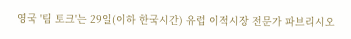영국 '팀 토크'는 29일(이하 한국시간) 유럽 이적시장 전문가 파브리시오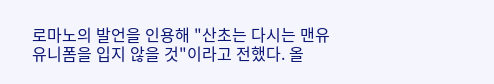로마노의 발언을 인용해 "산초는 다시는 맨유 유니폼을 입지 않을 것"이라고 전했다. 올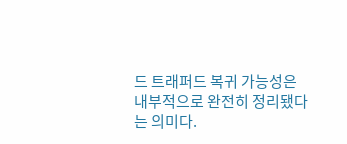드 트래퍼드 복귀 가능성은 내부적으로 완전히 정리됐다는 의미다.